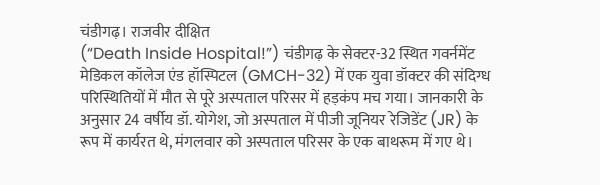चंडीगढ़। राजवीर दीक्षित
(“Death Inside Hospital!”) चंडीगढ़ के सेक्टर-32 स्थित गवर्नमेंट मेडिकल कॉलेज एंड हॉस्पिटल (GMCH-32) में एक युवा डॉक्टर की संदिग्ध परिस्थितियों में मौत से पूरे अस्पताल परिसर में हड़कंप मच गया। जानकारी के अनुसार 24 वर्षीय डॉ. योगेश, जो अस्पताल में पीजी जूनियर रेजिडेंट (JR) के रूप में कार्यरत थे, मंगलवार को अस्पताल परिसर के एक बाथरूम में गए थे।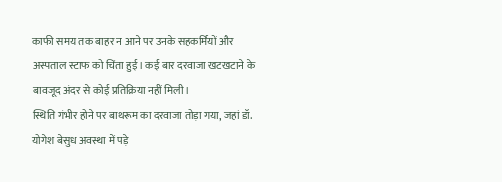काफी समय तक बाहर न आने पर उनके सहकर्मियों और अस्पताल स्टाफ को चिंता हुई। कई बार दरवाजा खटखटाने के बावजूद अंदर से कोई प्रतिक्रिया नहीं मिली।
स्थिति गंभीर होने पर बाथरूम का दरवाजा तोड़ा गया, जहां डॉ. योगेश बेसुध अवस्था में पड़े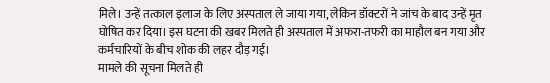मिले। उन्हें तत्काल इलाज के लिए अस्पताल ले जाया गया, लेकिन डॉक्टरों ने जांच के बाद उन्हें मृत घोषित कर दिया। इस घटना की खबर मिलते ही अस्पताल में अफरा-तफरी का माहौल बन गया और कर्मचारियों के बीच शोक की लहर दौड़ गई।
मामले की सूचना मिलते ही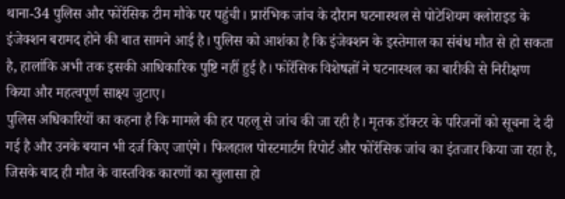थाना-34 पुलिस और फोरेंसिक टीम मौके पर पहुंची। प्रारंभिक जांच के दौरान घटनास्थल से पोटेशियम क्लोराइड के इंजेक्शन बरामद होने की बात सामने आई है। पुलिस को आशंका है कि इंजेक्शन के इस्तेमाल का संबंध मौत से हो सकता है, हालांकि अभी तक इसकी आधिकारिक पुष्टि नहीं हुई है। फोरेंसिक विशेषज्ञों ने घटनास्थल का बारीकी से निरीक्षण किया और महत्वपूर्ण साक्ष्य जुटाए।
पुलिस अधिकारियों का कहना है कि मामले की हर पहलू से जांच की जा रही है। मृतक डॉक्टर के परिजनों को सूचना दे दी गई है और उनके बयान भी दर्ज किए जाएंगे। फिलहाल पोस्टमार्टम रिपोर्ट और फोरेंसिक जांच का इंतजार किया जा रहा है, जिसके बाद ही मौत के वास्तविक कारणों का खुलासा हो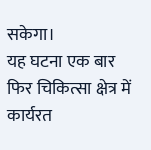सकेगा।
यह घटना एक बार फिर चिकित्सा क्षेत्र में कार्यरत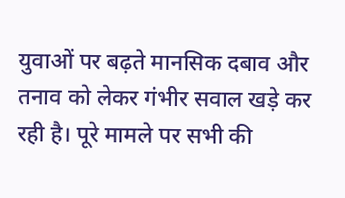युवाओं पर बढ़ते मानसिक दबाव और तनाव को लेकर गंभीर सवाल खड़े कर रही है। पूरे मामले पर सभी की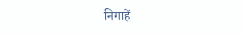निगाहें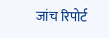जांच रिपोर्ट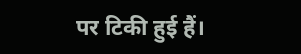पर टिकी हुई हैं।